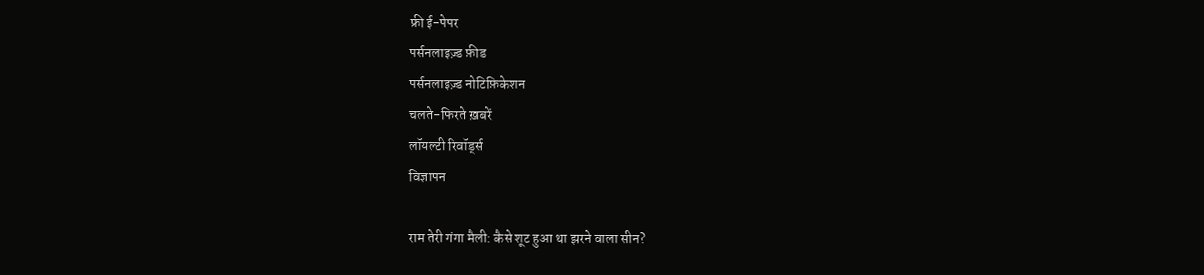फ्री ई-पेपर
पर्सनलाइज़्ड फ़ीड
पर्सनलाइज़्ड नोटिफ़िकेशन
चलते-फिरते ख़बरें
लॉयल्टी रिवॉर्ड्स
विज्ञापन

राम तेरी गंगा मैली: कैसे शूट हुआ था झरने वाला सीन?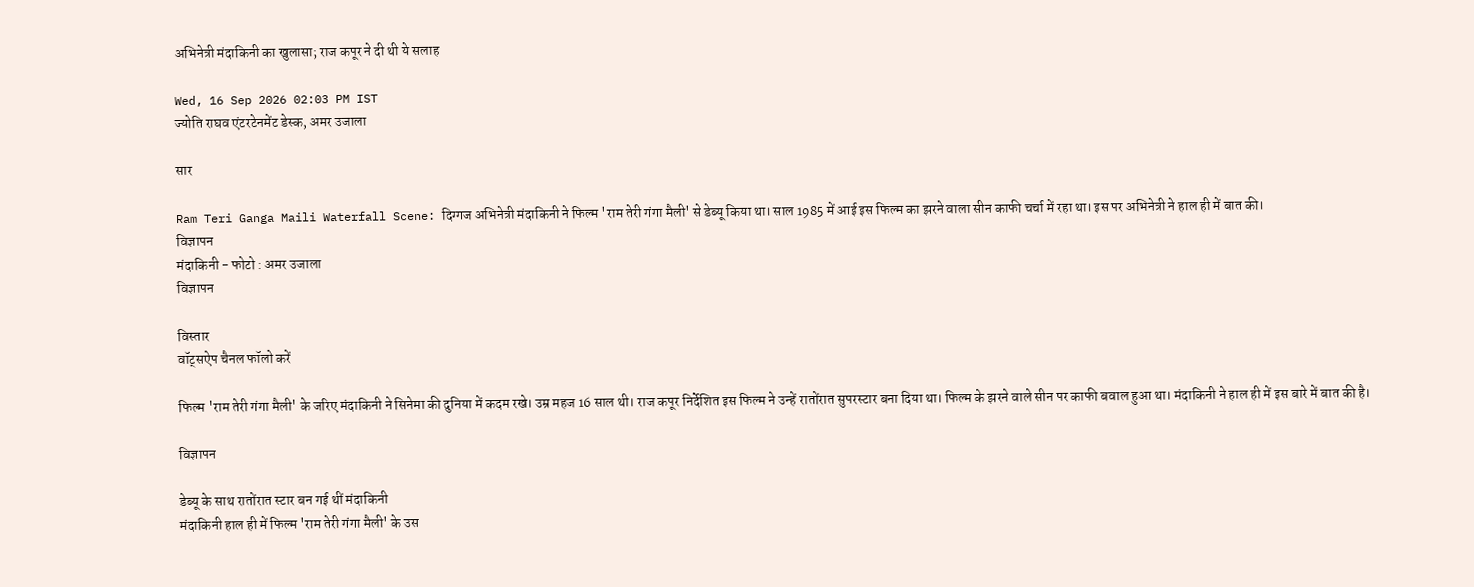अभिनेत्री मंदाकिनी का खुलासा; राज कपूर ने दी थी ये सलाह

Wed, 16 Sep 2026 02:03 PM IST
ज्योति राघव एंटरटेनमेंट डेस्क, अमर उजाला

सार

Ram Teri Ganga Maili Waterfall Scene: दिग्गज अभिनेत्री मंदाकिनी ने फिल्म 'राम तेरी गंगा मैली' से डेब्यू किया था। साल 1985 में आई इस फिल्म का झरने वाला सीन काफी चर्चा में रहा था। इस पर अभिनेत्री ने हाल ही में बात की।
विज्ञापन
मंदाकिनी - फोटो : अमर उजाला
विज्ञापन

विस्तार
वॉट्सऐप चैनल फॉलो करें

फिल्म 'राम तेरी गंगा मैली' के जरिए मंदाकिनी ने सिनेमा की दुनिया में कदम रखे। उम्र महज 16 साल थी। राज कपूर निर्देशित इस फिल्म ने उन्हें रातोंरात सुपरस्टार बना दिया था। फिल्म के झरने वाले सीन पर काफी बवाल हुआ था। मंदाकिनी ने हाल ही में इस बारे में बात की है।

विज्ञापन

डेब्यू के साथ रातोंरात स्टार बन गई थीं मंदाकिनी
मंदाकिनी हाल ही में फिल्म 'राम तेरी गंगा मैली' के उस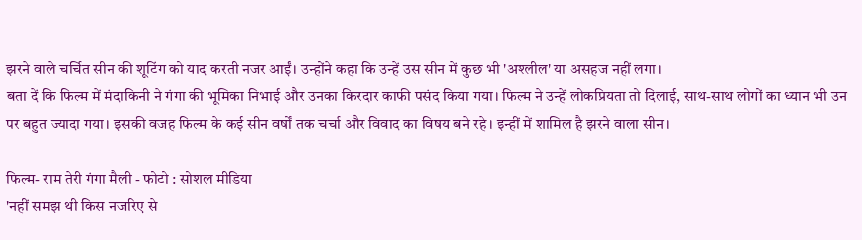झरने वाले चर्चित सीन की शूटिंग को याद करती नजर आईं। उन्होंने कहा कि उन्हें उस सीन में कुछ भी 'अश्लील' या असहज नहीं लगा।
बता दें कि फिल्म में मंदाकिनी ने गंगा की भूमिका निभाई और उनका किरदार काफी पसंद किया गया। फिल्म ने उन्हें लोकप्रियता तो दिलाई, साथ-साथ लोगों का ध्यान भी उन पर बहुत ज्यादा गया। इसकी वजह फिल्म के कई सीन वर्षों तक चर्चा और विवाद का विषय बने रहे। इन्हीं में शामिल है झरने वाला सीन।

फिल्म- राम तेरी गंगा मैली - फोटो : सोशल मीडिया
'नहीं समझ थी किस नजरिए से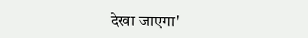देखा जाएगा'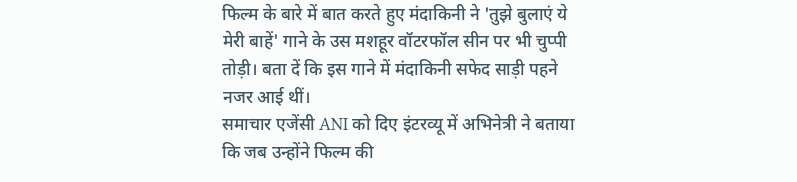फिल्म के बारे में बात करते हुए मंदाकिनी ने 'तुझे बुलाएं ये मेरी बाहें' गाने के उस मशहूर वॉटरफॉल सीन पर भी चुप्पी तोड़ी। बता दें कि इस गाने में मंदाकिनी सफेद साड़ी पहने नजर आई थीं।
समाचार एजेंसी ANI को दिए इंटरव्यू में अभिनेत्री ने बताया कि जब उन्होंने फिल्म की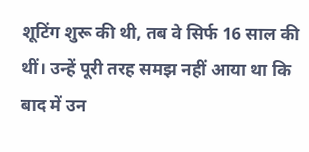शूटिंग शुरू की थी, तब वे सिर्फ 16 साल की थीं। उन्हें पूरी तरह समझ नहीं आया था कि बाद में उन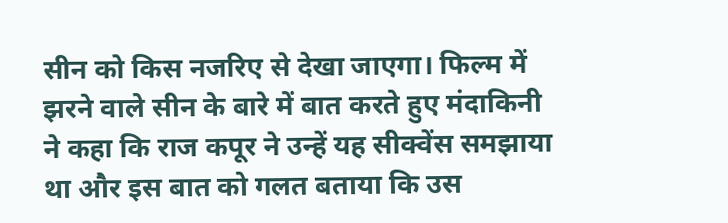सीन को किस नजरिए से देखा जाएगा। फिल्म में झरने वाले सीन के बारे में बात करते हुए मंदाकिनी ने कहा कि राज कपूर ने उन्हें यह सीक्वेंस समझाया था और इस बात को गलत बताया कि उस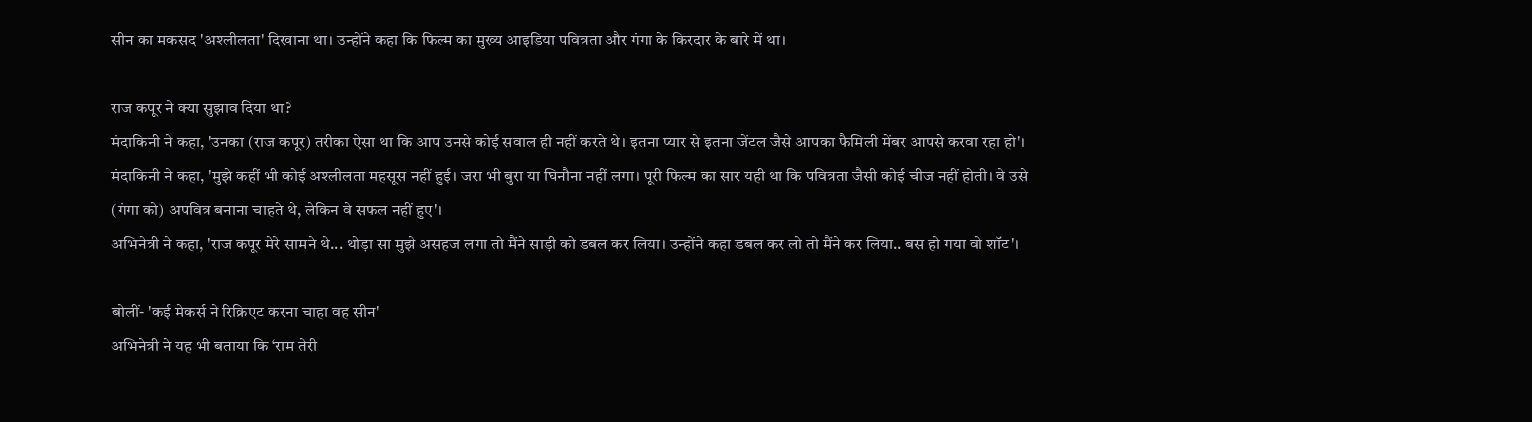सीन का मकसद 'अश्लीलता' दिखाना था। उन्होंने कहा कि फिल्म का मुख्य आइडिया पवित्रता और गंगा के किरदार के बारे में था।

राज कपूर ने क्या सुझाव दिया था?
मंदाकिनी ने कहा, 'उनका (राज कपूर) तरीका ऐसा था कि आप उनसे कोई सवाल ही नहीं करते थे। इतना प्यार से इतना जेंटल जैसे आपका फैमिली मेंबर आपसे करवा रहा हो'।
मंदाकिनी ने कहा, 'मुझे कहीं भी कोई अश्लीलता महसूस नहीं हुई। जरा भी बुरा या घिनौना नहीं लगा। पूरी फिल्म का सार यही था कि पवित्रता जैसी कोई चीज नहीं होती। वे उसे (गंगा को) अपवित्र बनाना चाहते थे, लेकिन वे सफल नहीं हुए'।
अभिनेत्री ने कहा, 'राज कपूर मेरे सामने थे... थोड़ा सा मुझे असहज लगा तो मैंने साड़ी को डबल कर लिया। उन्होंने कहा डबल कर लो तो मैंने कर लिया.. बस हो गया वो शॉट'।

बोलीं- 'कई मेकर्स ने रिक्रिएट करना चाहा वह सीन'
अभिनेत्री ने यह भी बताया कि ‘राम तेरी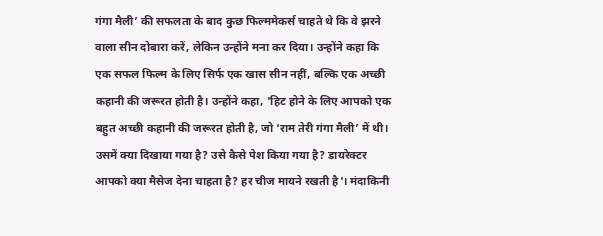गंगा मैली’ की सफलता के बाद कुछ फिल्ममेकर्स चाहते थे कि वे झरने वाला सीन दोबारा करें, लेकिन उन्होंने मना कर दिया। उन्होंने कहा कि एक सफल फिल्म के लिए सिर्फ एक खास सीन नहीं, बल्कि एक अच्छी कहानी की जरूरत होती है। उन्होंने कहा, 'हिट होने के लिए आपको एक बहुत अच्छी कहानी की जरूरत होती है, जो ‘राम तेरी गंगा मैली’ में थी। उसमें क्या दिखाया गया है? उसे कैसे पेश किया गया है? डायरेक्टर आपको क्या मैसेज देना चाहता है? हर चीज मायने रखती है'। मंदाकिनी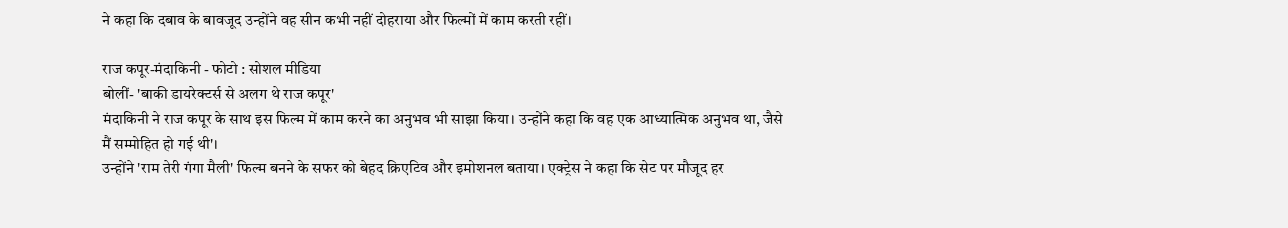ने कहा कि दबाव के बावजूद उन्होंने वह सीन कभी नहीं दोहराया और फिल्मों में काम करती रहीं।

राज कपूर-मंदाकिनी - फोटो : सोशल मीडिया
बोलीं- 'बाकी डायरेक्टर्स से अलग थे राज कपूर'
मंदाकिनी ने राज कपूर के साथ इस फिल्म में काम करने का अनुभव भी साझा किया। उन्होंने कहा कि वह एक आध्यात्मिक अनुभव था, जैसे मैं सम्मोहित हो गई थी'।
उन्होंने 'राम तेरी गंगा मैली' फिल्म बनने के सफर को बेहद क्रिएटिव और इमोशनल बताया। एक्ट्रेस ने कहा कि सेट पर मौजूद हर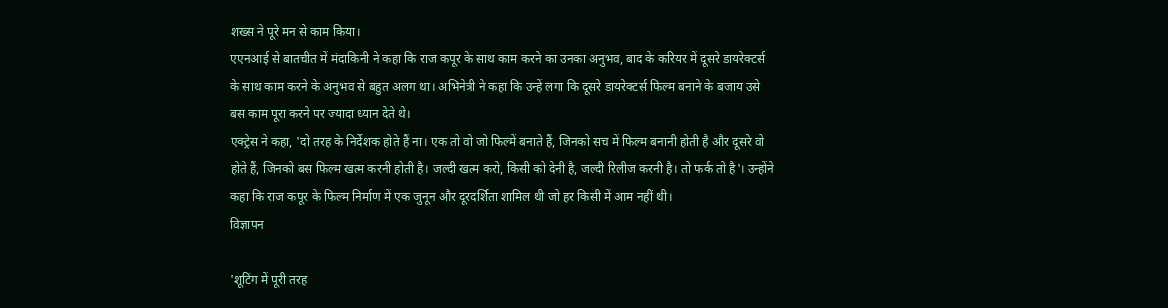शख्स ने पूरे मन से काम किया।
एएनआई से बातचीत में मंदाकिनी ने कहा कि राज कपूर के साथ काम करने का उनका अनुभव, बाद के करियर में दूसरे डायरेक्टर्स के साथ काम करने के अनुभव से बहुत अलग था। अभिनेत्री ने कहा कि उन्हें लगा कि दूसरे डायरेक्टर्स फिल्म बनाने के बजाय उसे बस काम पूरा करने पर ज्यादा ध्यान देते थे।
एक्ट्रेस ने कहा, 'दो तरह के निर्देशक होते हैं ना। एक तो वो जो फिल्में बनाते हैं, जिनको सच में फिल्म बनानी होती है और दूसरे वो होते हैं, जिनको बस फिल्म खत्म करनी होती है। जल्दी खत्म करो, किसी को देनी है, जल्दी रिलीज करनी है। तो फर्क तो है'। उन्होंने कहा कि राज कपूर के फिल्म निर्माण में एक जुनून और दूरदर्शिता शामिल थी जो हर किसी में आम नहीं थी।
विज्ञापन

'शूटिंग में पूरी तरह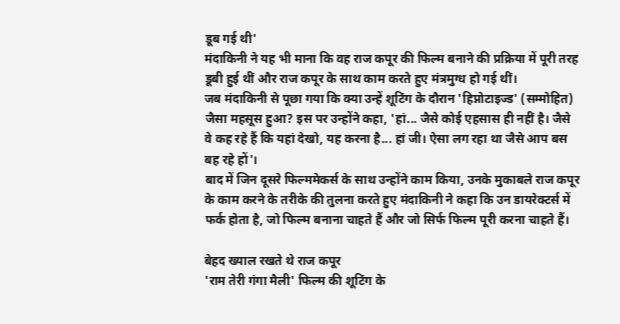डूब गई थी'
मंदाकिनी ने यह भी माना कि वह राज कपूर की फिल्म बनाने की प्रक्रिया में पूरी तरह डूबी हुई थीं और राज कपूर के साथ काम करते हुए मंत्रमुग्ध हो गई थीं।
जब मंदाकिनी से पूछा गया कि क्या उन्हें शूटिंग के दौरान 'हिप्नोटाइज्ड' (सम्मोहित) जैसा महसूस हुआ? इस पर उन्होंने कहा, 'हां... जैसे कोई एहसास ही नहीं है। जैसे वे कह रहे हैं कि यहां देखो, यह करना है... हां जी। ऐसा लग रहा था जैसे आप बस बह रहे हों'।
बाद में जिन दूसरे फिल्ममेकर्स के साथ उन्होंने काम किया, उनके मुकाबले राज कपूर के काम करने के तरीके की तुलना करते हुए मंदाकिनी ने कहा कि उन डायरेक्टर्स में फर्क होता है, जो फिल्म बनाना चाहते हैं और जो सिर्फ फिल्म पूरी करना चाहते हैं।

बेहद ख्याल रखते थे राज कपूर
'राम तेरी गंगा मैली' फिल्म की शूटिंग के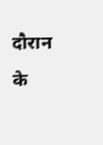दौरान के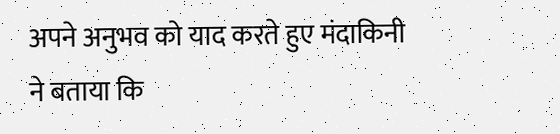अपने अनुभव को याद करते हुए मंदाकिनी ने बताया कि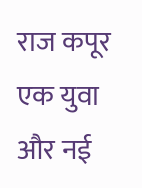राज कपूर एक युवा और नई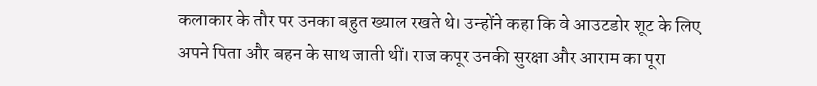कलाकार के तौर पर उनका बहुत ख्याल रखते थे। उन्होंने कहा कि वे आउटडोर शूट के लिए अपने पिता और बहन के साथ जाती थीं। राज कपूर उनकी सुरक्षा और आराम का पूरा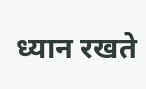ध्यान रखते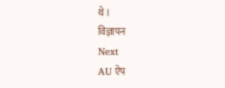थे।
विज्ञापन
Next
AU ऐप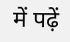में पढ़ें